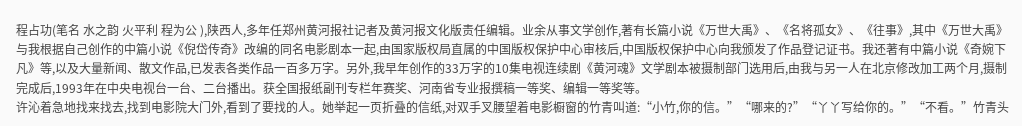程占功(笔名 水之韵 火平利 程为公 ),陕西人,多年任郑州黄河报社记者及黄河报文化版责任编辑。业余从事文学创作,著有长篇小说《万世大禹》、《名将孤女》、《往事》,其中《万世大禹》与我根据自己创作的中篇小说《倪岱传奇》改编的同名电影剧本一起,由国家版权局直属的中国版权保护中心审核后,中国版权保护中心向我颁发了作品登记证书。我还著有中篇小说《奇婉下凡》等,以及大量新闻、散文作品,已发表各类作品一百多万字。另外,我早年创作的33万字的10集电视连续剧《黄河魂》文学剧本被摄制部门选用后,由我与另一人在北京修改加工两个月,摄制完成后,1993年在中央电视台一台、二台播出。获全国报纸副刊专栏年赛奖、河南省专业报撰稿一等奖、编辑一等奖等。
许沁着急地找来找去,找到电影院大门外,看到了要找的人。她举起一页折叠的信纸,对双手叉腰望着电影橱窗的竹青叫道:“小竹,你的信。”“哪来的?”“丫丫写给你的。”“不看。”竹青头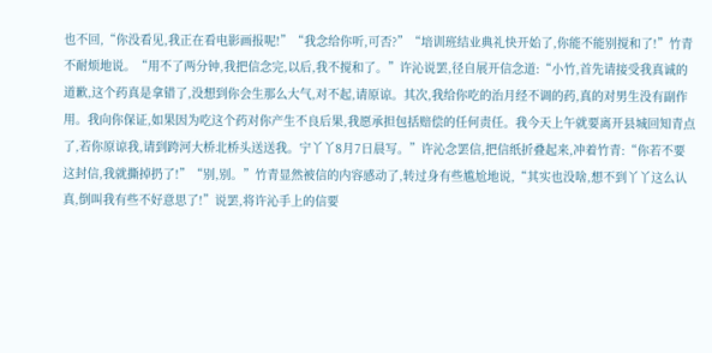也不回,“你没看见,我正在看电影画报呢!”“我念给你听,可否?”“培训班结业典礼快开始了,你能不能别搅和了!”竹青不耐烦地说。“用不了两分钟,我把信念完,以后,我不搅和了。”许沁说罢,径自展开信念道:“小竹,首先请接受我真诚的道歉,这个药真是拿错了,没想到你会生那么大气,对不起,请原谅。其次,我给你吃的治月经不调的药,真的对男生没有副作用。我向你保证,如果因为吃这个药对你产生不良后果,我愿承担包括赔偿的任何责任。我今天上午就要离开县城回知青点了,若你原谅我,请到跨河大桥北桥头送送我。宁丫丫8月7日晨写。”许沁念罢信,把信纸折叠起来,冲着竹青:“你若不要这封信,我就撕掉扔了!”“别,别。”竹青显然被信的内容感动了,转过身有些尴尬地说,“其实也没啥,想不到丫丫这么认真,倒叫我有些不好意思了!”说罢,将许沁手上的信要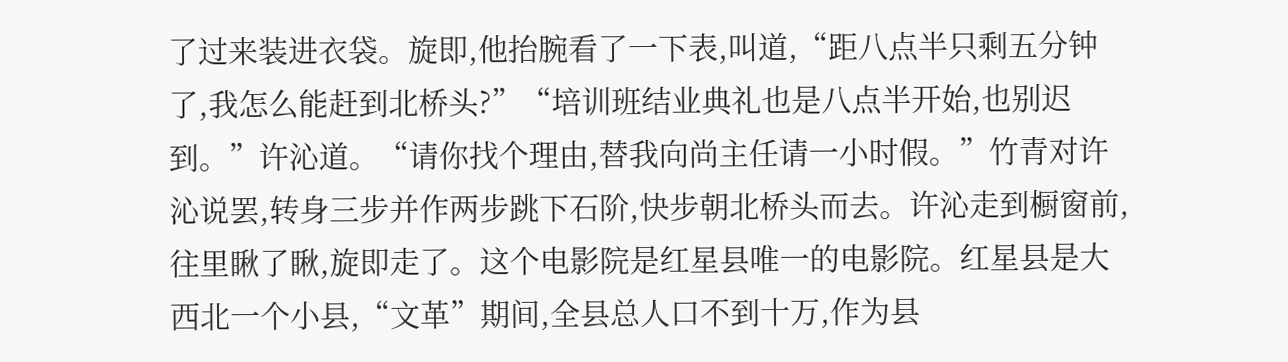了过来装进衣袋。旋即,他抬腕看了一下表,叫道,“距八点半只剩五分钟了,我怎么能赶到北桥头?”“培训班结业典礼也是八点半开始,也别迟到。”许沁道。“请你找个理由,替我向尚主任请一小时假。”竹青对许沁说罢,转身三步并作两步跳下石阶,快步朝北桥头而去。许沁走到橱窗前,往里瞅了瞅,旋即走了。这个电影院是红星县唯一的电影院。红星县是大西北一个小县,“文革”期间,全县总人口不到十万,作为县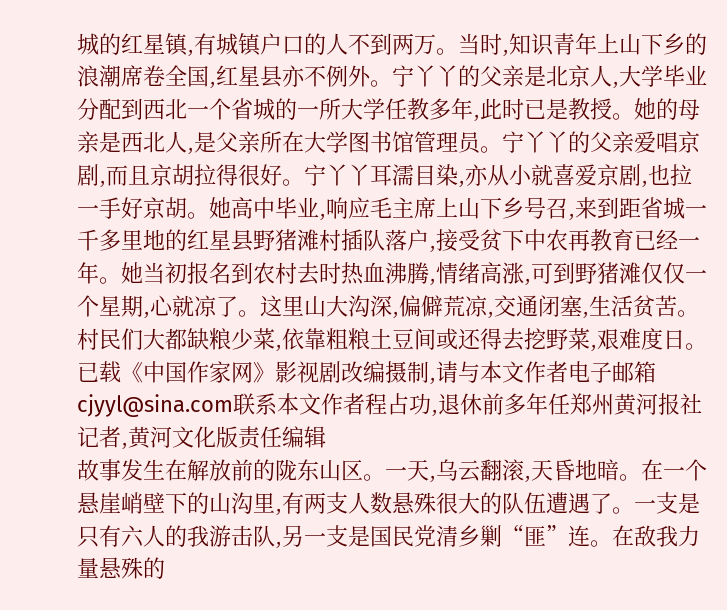城的红星镇,有城镇户口的人不到两万。当时,知识青年上山下乡的浪潮席卷全国,红星县亦不例外。宁丫丫的父亲是北京人,大学毕业分配到西北一个省城的一所大学任教多年,此时已是教授。她的母亲是西北人,是父亲所在大学图书馆管理员。宁丫丫的父亲爱唱京剧,而且京胡拉得很好。宁丫丫耳濡目染,亦从小就喜爱京剧,也拉一手好京胡。她高中毕业,响应毛主席上山下乡号召,来到距省城一千多里地的红星县野猪滩村插队落户,接受贫下中农再教育已经一年。她当初报名到农村去时热血沸腾,情绪高涨,可到野猪滩仅仅一个星期,心就凉了。这里山大沟深,偏僻荒凉,交通闭塞,生活贫苦。村民们大都缺粮少菜,依靠粗粮土豆间或还得去挖野菜,艰难度日。已载《中国作家网》影视剧改编摄制,请与本文作者电子邮箱cjyyl@sina.com联系本文作者程占功,退休前多年任郑州黄河报社记者,黄河文化版责任编辑
故事发生在解放前的陇东山区。一天,乌云翻滚,天昏地暗。在一个悬崖峭壁下的山沟里,有两支人数悬殊很大的队伍遭遇了。一支是只有六人的我游击队,另一支是国民党清乡剿“匪”连。在敌我力量悬殊的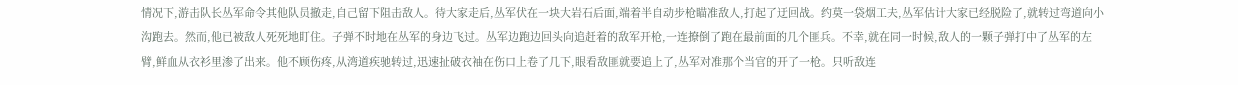情况下,游击队长丛军命令其他队员撤走,自己留下阻击敌人。待大家走后,丛军伏在一块大岩石后面,端着半自动步枪瞄准敌人,打起了迂回战。约莫一袋烟工夫,丛军估计大家已经脱险了,就转过弯道向小沟跑去。然而,他已被敌人死死地盯住。子弹不时地在丛军的身边飞过。丛军边跑边回头向追赶着的敌军开枪,一连撩倒了跑在最前面的几个匪兵。不幸,就在同一时候,敌人的一颗子弹打中了丛军的左臂,鲜血从衣衫里渗了出来。他不顾伤疼,从湾道疾驰转过,迅速扯破衣袖在伤口上卷了几下,眼看敌匪就要追上了,丛军对准那个当官的开了一枪。只听敌连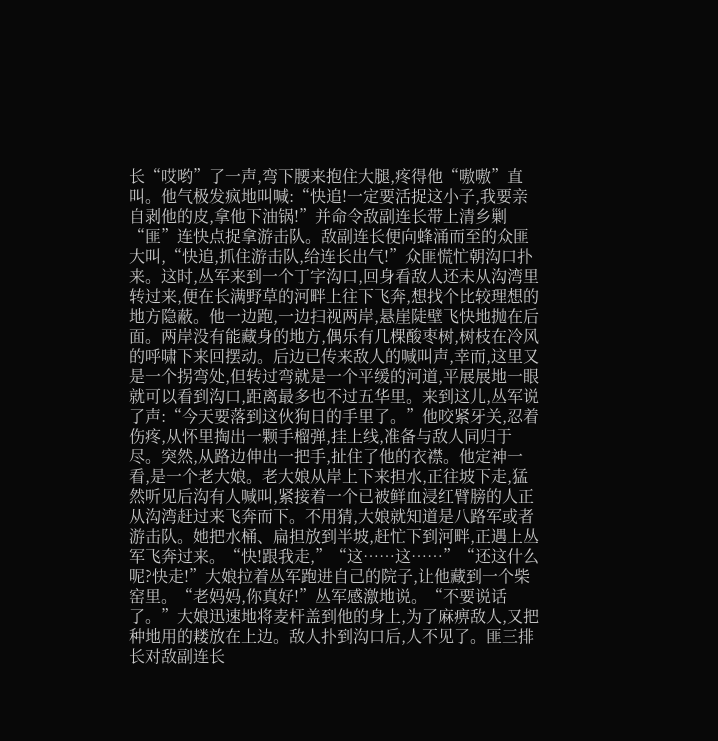长“哎哟”了一声,弯下腰来抱住大腿,疼得他“嗷嗷”直叫。他气极发疯地叫喊:“快追!一定要活捉这小子,我要亲自剥他的皮,拿他下油锅!”并命令敌副连长带上清乡剿“匪”连快点捉拿游击队。敌副连长便向蜂涌而至的众匪大叫,“快追,抓住游击队,给连长出气!”众匪慌忙朝沟口扑来。这时,丛军来到一个丁字沟口,回身看敌人还未从沟湾里转过来,便在长满野草的河畔上往下飞奔,想找个比较理想的地方隐蔽。他一边跑,一边扫视两岸,悬崖陡壁飞快地抛在后面。两岸没有能藏身的地方,偶乐有几棵酸枣树,树枝在冷风的呼啸下来回摆动。后边已传来敌人的喊叫声,幸而,这里又是一个拐弯处,但转过弯就是一个平缓的河道,平展展地一眼就可以看到沟口,距离最多也不过五华里。来到这儿,丛军说了声:“今天要落到这伙狗日的手里了。”他咬紧牙关,忍着伤疼,从怀里掏出一颗手榴弹,挂上线,准备与敌人同归于尽。突然,从路边伸出一把手,扯住了他的衣襟。他定神一看,是一个老大娘。老大娘从岸上下来担水,正往坡下走,猛然听见后沟有人喊叫,紧接着一个已被鲜血浸红臂膀的人正从沟湾赶过来飞奔而下。不用猜,大娘就知道是八路军或者游击队。她把水桶、扁担放到半坡,赶忙下到河畔,正遇上丛军飞奔过来。“快!跟我走,”“这……这……”“还这什么呢?快走!”大娘拉着丛军跑进自己的院子,让他藏到一个柴窑里。“老妈妈,你真好!”丛军感激地说。“不要说话了。”大娘迅速地将麦杆盖到他的身上,为了麻痹敌人,又把种地用的耧放在上边。敌人扑到沟口后,人不见了。匪三排长对敌副连长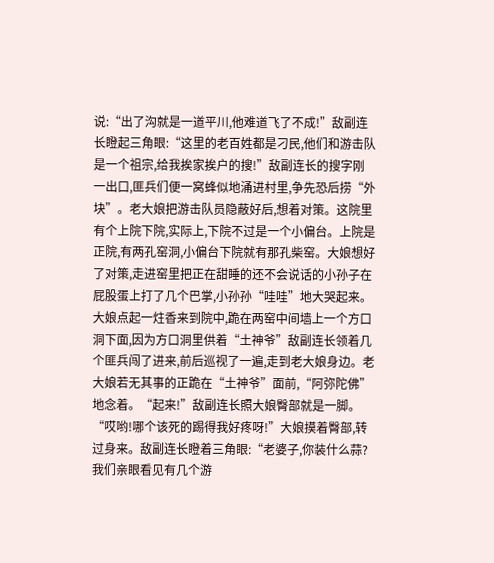说:“出了沟就是一道平川,他难道飞了不成!”敌副连长瞪起三角眼:“这里的老百姓都是刁民,他们和游击队是一个祖宗,给我挨家挨户的搜!”敌副连长的搜字刚一出口,匪兵们便一窝蜂似地涌进村里,争先恐后捞“外块”。老大娘把游击队员隐蔽好后,想着对策。这院里有个上院下院,实际上,下院不过是一个小偏台。上院是正院,有两孔窑洞,小偏台下院就有那孔柴窑。大娘想好了对策,走进窑里把正在甜睡的还不会说话的小孙子在屁股蛋上打了几个巴掌,小孙孙“哇哇”地大哭起来。大娘点起一炷香来到院中,跪在两窑中间墙上一个方口洞下面,因为方口洞里供着“土神爷”敌副连长领着几个匪兵闯了进来,前后巡视了一遍,走到老大娘身边。老大娘若无其事的正跪在“土神爷”面前,“阿弥陀佛”地念着。“起来!”敌副连长照大娘臀部就是一脚。“哎哟!哪个该死的踢得我好疼呀!”大娘摸着臀部,转过身来。敌副连长瞪着三角眼:“老婆子,你装什么蒜?我们亲眼看见有几个游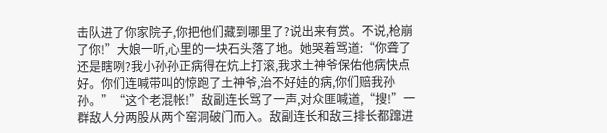击队进了你家院子,你把他们藏到哪里了?说出来有赏。不说,枪崩了你!”大娘一听,心里的一块石头落了地。她哭着骂道:“你聋了还是瞎咧?我小孙孙正病得在炕上打滚,我求土神爷保佑他病快点好。你们连喊带叫的惊跑了土神爷,治不好娃的病,你们赔我孙孙。”“这个老混帐!”敌副连长骂了一声,对众匪喊道,“搜!”一群敌人分两股从两个窑洞破门而入。敌副连长和敌三排长都蹿进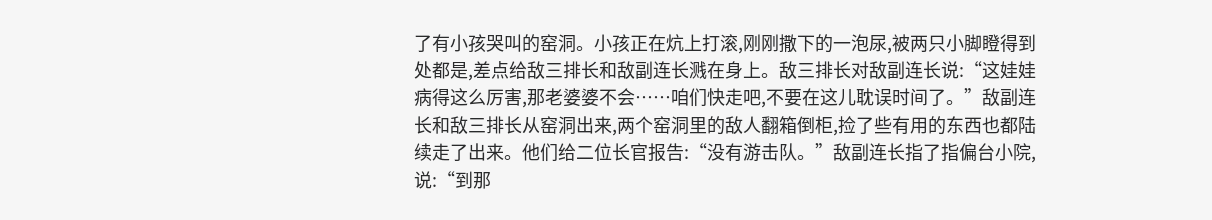了有小孩哭叫的窑洞。小孩正在炕上打滚,刚刚撒下的一泡尿,被两只小脚瞪得到处都是,差点给敌三排长和敌副连长溅在身上。敌三排长对敌副连长说:“这娃娃病得这么厉害,那老婆婆不会……咱们快走吧,不要在这儿耽误时间了。”敌副连长和敌三排长从窑洞出来,两个窑洞里的敌人翻箱倒柜,捡了些有用的东西也都陆续走了出来。他们给二位长官报告:“没有游击队。”敌副连长指了指偏台小院,说:“到那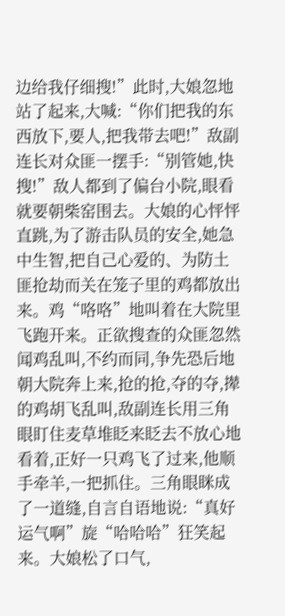边给我仔细搜!”此时,大娘忽地站了起来,大喊:“你们把我的东西放下,要人,把我带去吧!”敌副连长对众匪一摆手:“别管她,快搜!”敌人都到了偏台小院,眼看就要朝柴窑围去。大娘的心怦怦直跳,为了游击队员的安全,她急中生智,把自己心爱的、为防土匪抢劫而关在笼子里的鸡都放出来。鸡“咯咯”地叫着在大院里飞跑开来。正欲搜查的众匪忽然闻鸡乱叫,不约而同,争先恐后地朝大院奔上来,抢的抢,夺的夺,撵的鸡胡飞乱叫,敌副连长用三角眼盯住麦草堆眨来眨去不放心地看着,正好一只鸡飞了过来,他顺手牵羊,一把抓住。三角眼眯成了一道缝,自言自语地说:“真好运气啊”旋“哈哈哈”狂笑起来。大娘松了口气,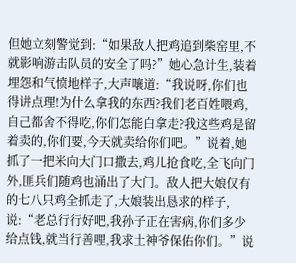但她立刻警觉到:“如果敌人把鸡追到柴窑里,不就影响游击队员的安全了吗?”她心急计生,装着埋怨和气愤地样子,大声嚷道:“我说呀,你们也得讲点理!为什么拿我的东西?我们老百姓喂鸡,自己都舍不得吃,你们怎能白拿走?我这些鸡是留着卖的,你们要,今天就卖给你们吧。”说着,她抓了一把米向大门口撒去,鸡儿抢食吃,全飞向门外,匪兵们随鸡也涌出了大门。敌人把大娘仅有的七八只鸡全抓走了,大娘装出恳求的样子,说:“老总行行好吧,我孙子正在害病,你们多少给点钱,就当行善哩,我求土神爷保佑你们。”说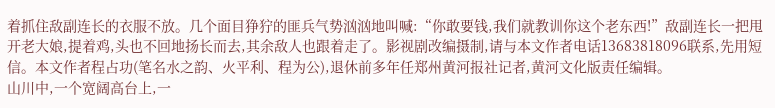着抓住敌副连长的衣服不放。几个面目狰狞的匪兵气势汹汹地叫喊:“你敢要钱,我们就教训你这个老东西!”敌副连长一把甩开老大娘,提着鸡,头也不回地扬长而去,其余敌人也跟着走了。影视剧改编摄制,请与本文作者电话13683818096联系,先用短信。本文作者程占功(笔名水之韵、火平利、程为公),退休前多年任郑州黄河报社记者,黄河文化版责任编辑。
山川中,一个宽阔高台上,一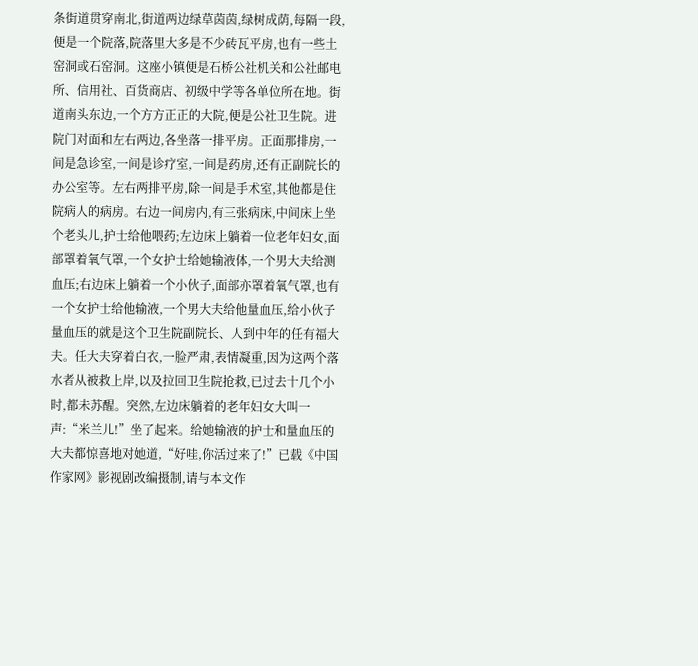条街道贯穿南北,街道两边绿草茵茵,绿树成荫,每隔一段,便是一个院落,院落里大多是不少砖瓦平房,也有一些土窑洞或石窑洞。这座小镇便是石桥公社机关和公社邮电所、信用社、百货商店、初级中学等各单位所在地。街道南头东边,一个方方正正的大院,便是公社卫生院。进院门对面和左右两边,各坐落一排平房。正面那排房,一间是急诊室,一间是诊疗室,一间是药房,还有正副院长的办公室等。左右两排平房,除一间是手术室,其他都是住院病人的病房。右边一间房内,有三张病床,中间床上坐个老头儿,护士给他喂药;左边床上躺着一位老年妇女,面部罩着氧气罩,一个女护士给她输液体,一个男大夫给测血压;右边床上躺着一个小伙子,面部亦罩着氧气罩,也有一个女护士给他输液,一个男大夫给他量血压,给小伙子量血压的就是这个卫生院副院长、人到中年的任有福大夫。任大夫穿着白衣,一脸严肃,表情凝重,因为这两个落水者从被救上岸,以及拉回卫生院抢救,已过去十几个小时,都未苏醒。突然,左边床躺着的老年妇女大叫一声:“米兰儿!”坐了起来。给她输液的护士和量血压的大夫都惊喜地对她道,“好哇,你活过来了!”已载《中国作家网》影视剧改编摄制,请与本文作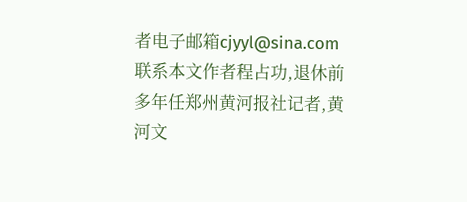者电子邮箱cjyyl@sina.com联系本文作者程占功,退休前多年任郑州黄河报社记者,黄河文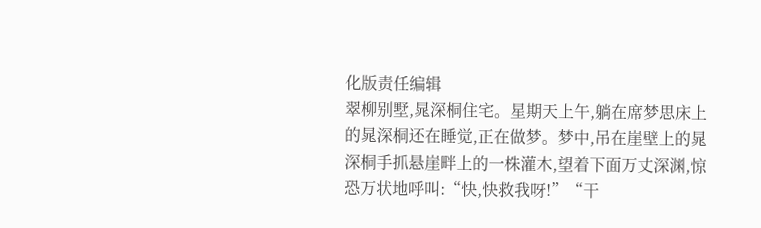化版责任编辑
翠柳别墅,晁深桐住宅。星期天上午,躺在席梦思床上的晁深桐还在睡觉,正在做梦。梦中,吊在崖壁上的晁深桐手抓悬崖畔上的一株灌木,望着下面万丈深渊,惊恐万状地呼叫:“快,快救我呀!”“干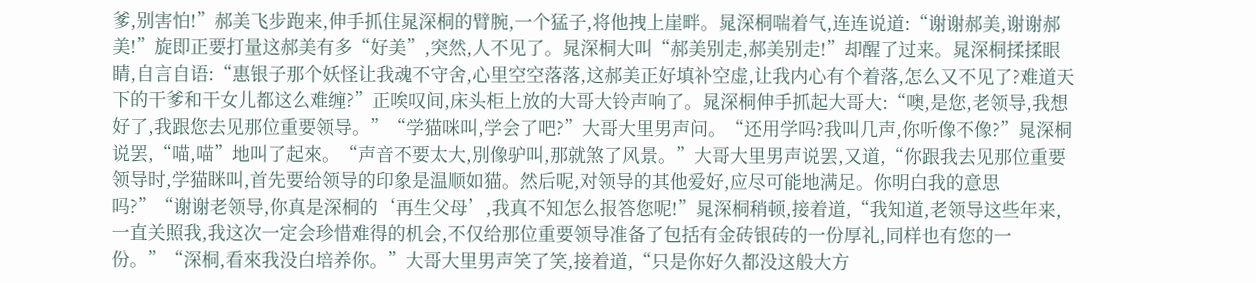爹,别害怕!”郝美飞步跑来,伸手抓住晁深桐的臂腕,一个猛子,将他拽上崖畔。晁深桐喘着气,连连说道:“谢谢郝美,谢谢郝美!”旋即正要打量这郝美有多“好美”,突然,人不见了。晁深桐大叫“郝美别走,郝美别走!”却醒了过来。晁深桐揉揉眼睛,自言自语:“惠银子那个妖怪让我魂不守舍,心里空空落落,这郝美正好填补空虚,让我内心有个着落,怎么又不见了?难道天下的干爹和干女儿都这么难缠?”正唉叹间,床头柜上放的大哥大铃声响了。晁深桐伸手抓起大哥大:“噢,是您,老领导,我想好了,我跟您去见那位重要领导。”“学猫咪叫,学会了吧?”大哥大里男声问。“还用学吗?我叫几声,你听像不像?”晁深桐说罢,“喵,喵”地叫了起來。“声音不要太大,別像驴叫,那就煞了风景。”大哥大里男声说罢,又道,“你跟我去见那位重要领导时,学猫眯叫,首先要给领导的印象是温顺如猫。然后呢,对领导的其他爱好,应尽可能地满足。你明白我的意思吗?”“谢谢老领导,你真是深桐的‘再生父母’,我真不知怎么报答您呢!”晁深桐稍顿,接着道,“我知道,老领导这些年来,一直关照我,我这次一定会珍惜难得的机会,不仅给那位重要领导准备了包括有金砖银砖的一份厚礼,同样也有您的一份。”“深桐,看來我没白培养你。”大哥大里男声笑了笑,接着道,“只是你好久都没这般大方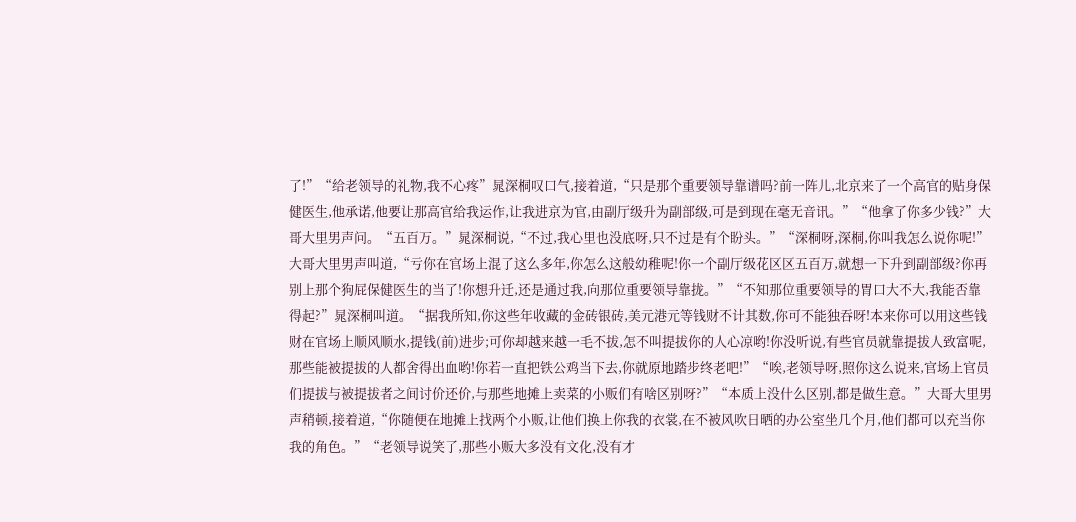了!”“给老领导的礼物,我不心疼”晁深桐叹口气,接着道,“只是那个重要领导靠谱吗?前一阵儿,北京来了一个高官的贴身保健医生,他承诺,他要让那高官给我运作,让我进京为官,由副厅级升为副部级,可是到现在毫无音讯。”“他拿了你多少钱?”大哥大里男声问。“五百万。”晁深桐说,“不过,我心里也没底呀,只不过是有个盼头。”“深桐呀,深桐,你叫我怎么说你呢!”大哥大里男声叫道,“亏你在官场上混了这么多年,你怎么这般幼稚呢!你一个副厅级花区区五百万,就想一下升到副部级?你再别上那个狗屁保健医生的当了!你想升迁,还是通过我,向那位重要领导靠拢。”“不知那位重要领导的胃口大不大,我能否靠得起?”晁深桐叫道。“据我所知,你这些年收藏的金砖银砖,美元港元等钱财不计其数,你可不能独吞呀!本来你可以用这些钱财在官场上顺风顺水,提钱(前)进步;可你却越来越一毛不拔,怎不叫提拔你的人心凉哟!你没听说,有些官员就靠提拔人致富呢,那些能被提拔的人都舍得出血哟!你若一直把铁公鸡当下去,你就原地踏步终老吧!”“唉,老领导呀,照你这么说来,官场上官员们提拔与被提拔者之间讨价还价,与那些地摊上卖菜的小贩们有啥区别呀?”“本质上没什么区别,都是做生意。”大哥大里男声稍顿,接着道,“你随便在地摊上找两个小贩,让他们换上你我的衣裳,在不被风吹日晒的办公室坐几个月,他们都可以充当你我的角色。”“老领导说笑了,那些小贩大多没有文化,没有才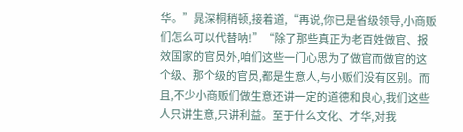华。”晁深桐稍顿,接着道,“再说,你已是省级领导,小商贩们怎么可以代替呐!”“除了那些真正为老百姓做官、报效国家的官员外,咱们这些一门心思为了做官而做官的这个级、那个级的官员,都是生意人,与小贩们没有区别。而且,不少小商贩们做生意还讲一定的道德和良心,我们这些人只讲生意,只讲利益。至于什么文化、才华,对我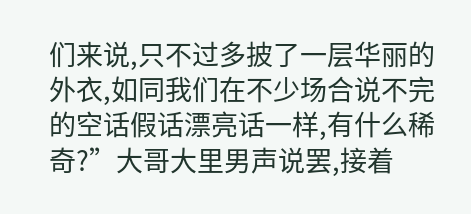们来说,只不过多披了一层华丽的外衣,如同我们在不少场合说不完的空话假话漂亮话一样,有什么稀奇?”大哥大里男声说罢,接着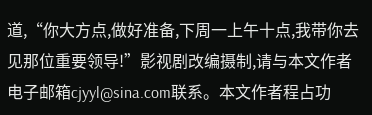道,“你大方点,做好准备,下周一上午十点,我带你去见那位重要领导!”影视剧改编摄制,请与本文作者电子邮箱cjyyl@sina.com联系。本文作者程占功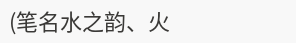(笔名水之韵、火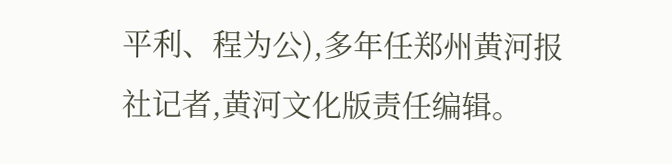平利、程为公),多年任郑州黄河报社记者,黄河文化版责任编辑。